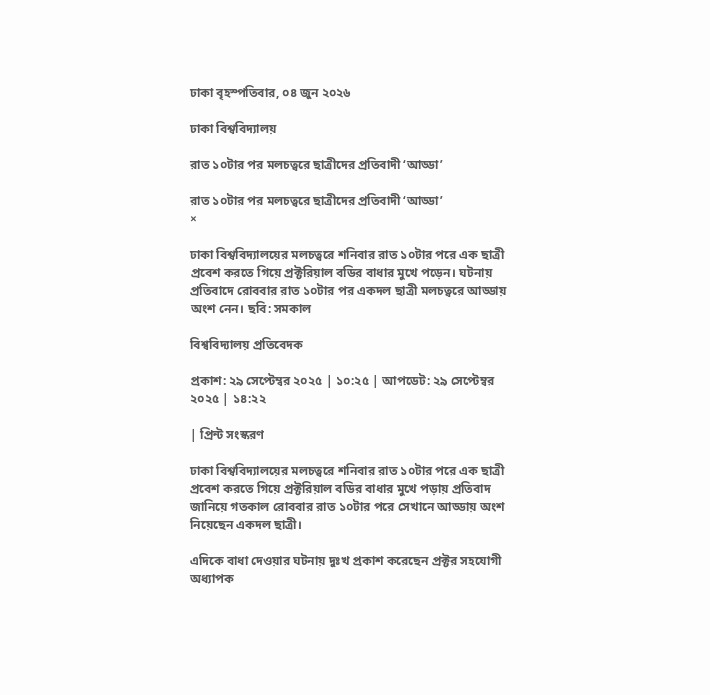ঢাকা বৃহস্পতিবার, ০৪ জুন ২০২৬

ঢাকা বিশ্ববিদ্যালয়

রাত ১০টার পর মলচত্বরে ছাত্রীদের প্রতিবাদী ‘আড্ডা’

রাত ১০টার পর মলচত্বরে ছাত্রীদের প্রতিবাদী ‘আড্ডা’
×

ঢাকা বিশ্ববিদ্যালয়ের মলচত্বরে শনিবার রাত ১০টার পরে এক ছাত্রী প্রবেশ করতে গিয়ে প্রক্টরিয়াল বডির বাধার মুখে পড়েন। ঘটনায় প্রতিবাদে রোববার রাত ১০টার পর একদল ছাত্রী মলচত্বরে আড্ডায় অংশ নেন। ছবি: সমকাল

বিশ্ববিদ্যালয় প্রতিবেদক

প্রকাশ: ২৯ সেপ্টেম্বর ২০২৫ | ১০:২৫ | আপডেট: ২৯ সেপ্টেম্বর ২০২৫ | ১৪:২২

| প্রিন্ট সংস্করণ

ঢাকা বিশ্ববিদ্যালয়ের মলচত্বরে শনিবার রাত ১০টার পরে এক ছাত্রী প্রবেশ করতে গিয়ে প্রক্টরিয়াল বডির বাধার মুখে পড়ায় প্রতিবাদ জানিয়ে গতকাল রোববার রাত ১০টার পরে সেখানে আড্ডায় অংশ নিয়েছেন একদল ছাত্রী।

এদিকে বাধা দেওয়ার ঘটনায় দুঃখ প্রকাশ করেছেন প্রক্টর সহযোগী অধ্যাপক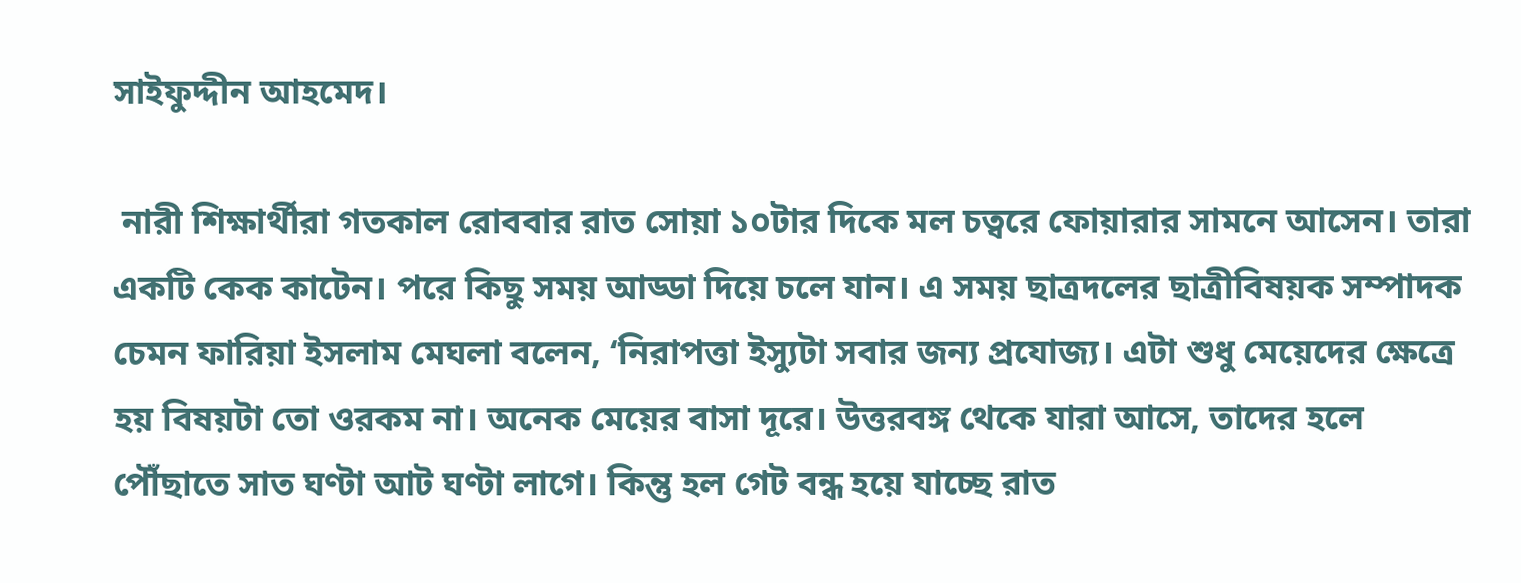সাইফুদ্দীন আহমেদ।

 নারী শিক্ষার্থীরা গতকাল রোববার রাত সোয়া ১০টার দিকে মল চত্বরে ফোয়ারার সামনে আসেন। তারা একটি কেক কাটেন। পরে কিছু সময় আড্ডা দিয়ে চলে যান। এ সময় ছাত্রদলের ছাত্রীবিষয়ক সম্পাদক চেমন ফারিয়া ইসলাম মেঘলা বলেন, ‘নিরাপত্তা ইস্যুটা সবার জন্য প্রযোজ্য। এটা শুধু মেয়েদের ক্ষেত্রে হয় বিষয়টা তো ওরকম না। অনেক মেয়ের বাসা দূরে। উত্তরবঙ্গ থেকে যারা আসে, তাদের হলে পৌঁছাতে সাত ঘণ্টা আট ঘণ্টা লাগে। কিন্তু হল গেট বন্ধ হয়ে যাচ্ছে রাত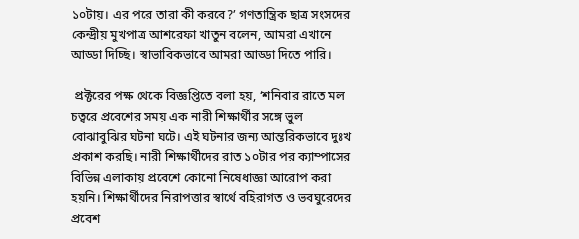১০টায়। এর পরে তারা কী করবে?’ গণতান্ত্রিক ছাত্র সংসদের কেন্দ্রীয় মুখপাত্র আশরেফা খাতুন বলেন, আমরা এখানে আড্ডা দিচ্ছি। স্বাভাবিকভাবে আমরা আড্ডা দিতে পারি।

 প্রক্টরের পক্ষ থেকে বিজ্ঞপ্তিতে বলা হয়, ‘শনিবার রাতে মল চত্বরে প্রবেশের সময় এক নারী শিক্ষার্থীর সঙ্গে ভুল বোঝাবুঝির ঘটনা ঘটে। এই ঘটনার জন্য আন্তরিকভাবে দুঃখ প্রকাশ করছি। নারী শিক্ষার্থীদের রাত ১০টার পর ক্যাম্পাসের বিভিন্ন এলাকায় প্রবেশে কোনো নিষেধাজ্ঞা আরোপ করা হয়নি। শিক্ষার্থীদের নিরাপত্তার স্বার্থে বহিরাগত ও ভবঘুরেদের প্রবেশ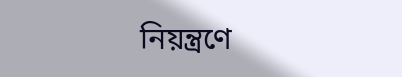নিয়ন্ত্রণে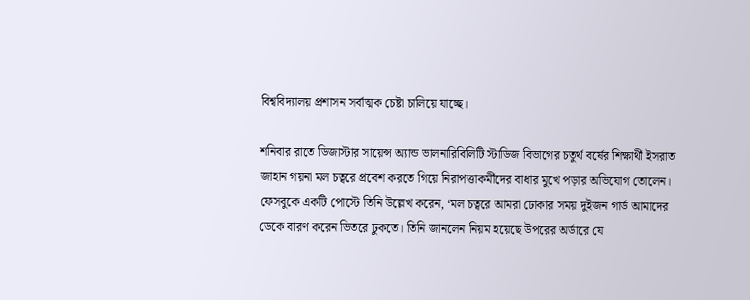বিশ্ববিদ্যালয় প্রশাসন সর্বাত্মক চেষ্টা চালিয়ে যাচ্ছে।

শনিবার রাতে ডিজাস্টার সায়েন্স অ্যান্ড ভালনারিবিলিটি স্টাডিজ বিভাগের চতুর্থ বর্ষের শিক্ষার্থী ইসরাত জাহান গয়না মল চত্বরে প্রবেশ করতে গিয়ে নিরাপত্তাকর্মীদের বাধার মুখে পড়ার অভিযোগ তোলেন। ফেসবুকে একটি পোস্টে তিনি উল্লেখ করেন, ‘মল চত্বরে আমরা ঢোকার সময় দুইজন গার্ড আমাদের ডেকে বারণ করেন ভিতরে ঢুকতে। তিনি জানলেন নিয়ম হয়েছে উপরের অর্ডারে যে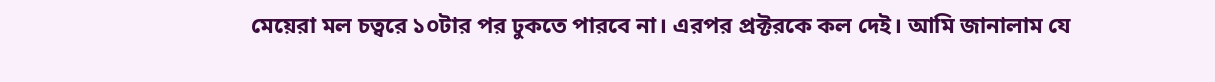মেয়েরা মল চত্বরে ১০টার পর ঢুকতে পারবে না। এরপর প্রক্টরকে কল দেই। আমি জানালাম যে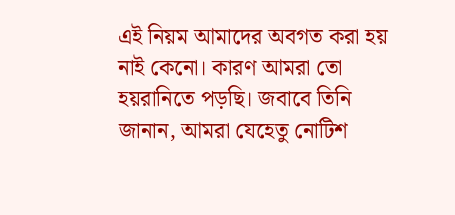এই নিয়ম আমাদের অবগত করা হয় নাই কেনো। কারণ আমরা তো হয়রানিতে পড়ছি। জবাবে তিনি জানান, আমরা যেহেতু নোটিশ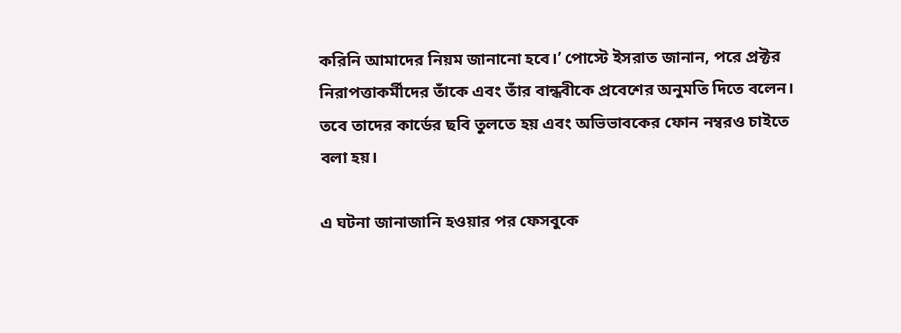করিনি আমাদের নিয়ম জানানো হবে।’ পোস্টে ইসরাত জানান, পরে প্রক্টর নিরাপত্তাকর্মীদের তাঁকে এবং তাঁর বান্ধবীকে প্রবেশের অনুমতি দিতে বলেন। তবে তাদের কার্ডের ছবি তুলতে হয় এবং অভিভাবকের ফোন নম্বরও চাইতে বলা হয়।

এ ঘটনা জানাজানি হওয়ার পর ফেসবুকে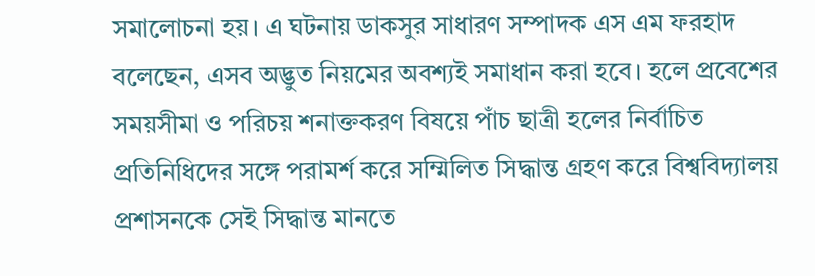সমালোচনা হয়। এ ঘটনায় ডাকসুর সাধারণ সম্পাদক এস এম ফরহাদ বলেছেন, এসব অদ্ভুত নিয়মের অবশ্যই সমাধান করা হবে। হলে প্রবেশের সময়সীমা ও পরিচয় শনাক্তকরণ বিষয়ে পাঁচ ছাত্রী হলের নির্বাচিত প্রতিনিধিদের সঙ্গে পরামর্শ করে সম্মিলিত সিদ্ধান্ত গ্রহণ করে বিশ্ববিদ্যালয় প্রশাসনকে সেই সিদ্ধান্ত মানতে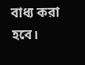বাধ্য করা হবে।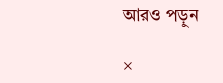আরও পড়ুন

×